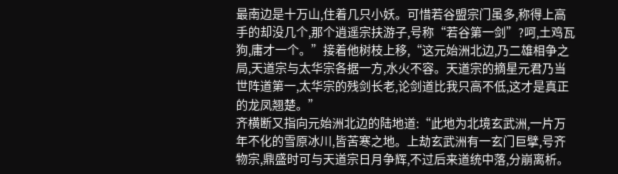最南边是十万山,住着几只小妖。可惜若谷盟宗门虽多,称得上高手的却没几个,那个逍遥宗扶游子,号称“若谷第一剑”?呵,土鸡瓦狗,庸才一个。”接着他树枝上移,“这元始洲北边,乃二雄相争之局,天道宗与太华宗各据一方,水火不容。天道宗的摘星元君乃当世阵道第一,太华宗的残剑长老,论剑道比我只高不低,这才是真正的龙凤翘楚。”
齐横断又指向元始洲北边的陆地道:“此地为北境玄武洲,一片万年不化的雪原冰川,皆苦寒之地。上劫玄武洲有一玄门巨擘,号齐物宗,鼎盛时可与天道宗日月争辉,不过后来道统中落,分崩离析。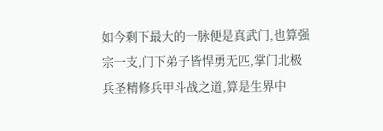如今剩下最大的一脉便是真武门,也算强宗一支,门下弟子皆悍勇无匹,掌门北极兵圣精修兵甲斗战之道,算是生界中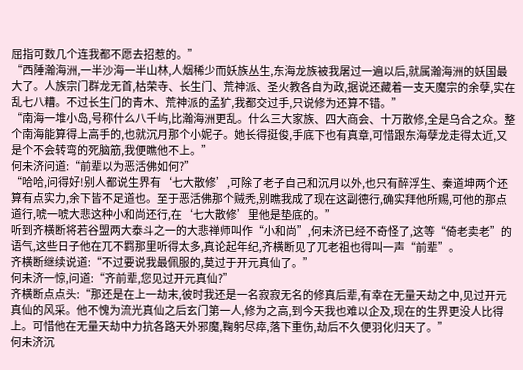屈指可数几个连我都不愿去招惹的。”
“西陲瀚海洲,一半沙海一半山林,人烟稀少而妖族丛生,东海龙族被我屠过一遍以后,就属瀚海洲的妖国最大了。人族宗门群龙无首,枯荣寺、长生门、荒神派、圣火教各自为政,据说还藏着一支天魔宗的余孽,实在乱七八糟。不过长生门的青木、荒神派的孟犷,我都交过手,只说修为还算不错。”
“南海一堆小岛,号称什么八千屿,比瀚海洲更乱。什么三大家族、四大商会、十万散修,全是乌合之众。整个南海能算得上高手的,也就沉月那个小妮子。她长得挺俊,手底下也有真章,可惜跟东海孽龙走得太近,又是个不会转弯的死脑筋,我便瞧他不上。”
何未济问道:“前辈以为恶活佛如何?”
“哈哈,问得好!别人都说生界有‘七大散修’,可除了老子自己和沉月以外,也只有醉浮生、秦道坤两个还算有点实力,余下皆不足道也。至于恶活佛那个贼秃,别瞧我成了现在这副德行,确实拜他所赐,可他的那点道行,唬一唬大悲这种小和尚还行,在‘七大散修’里他是垫底的。”
听到齐横断将若谷盟两大泰斗之一的大悲禅师叫作“小和尚”,何未济已经不奇怪了,这等“倚老卖老”的语气,这些日子他在兀不羁那里听得太多,真论起年纪,齐横断见了兀老祖也得叫一声“前辈”。
齐横断继续说道:“不过要说我最佩服的,莫过于开元真仙了。”
何未济一惊,问道:“齐前辈,您见过开元真仙?”
齐横断点点头:“那还是在上一劫末,彼时我还是一名寂寂无名的修真后辈,有幸在无量天劫之中,见过开元真仙的风采。他不愧为流光真仙之后玄门第一人,修为之高,到今天我也难以企及,现在的生界更没人比得上。可惜他在无量天劫中力抗各路天外邪魔,鞠躬尽瘁,落下重伤,劫后不久便羽化归天了。”
何未济沉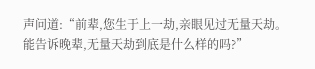声问道:“前辈,您生于上一劫,亲眼见过无量天劫。能告诉晚辈,无量天劫到底是什么样的吗?”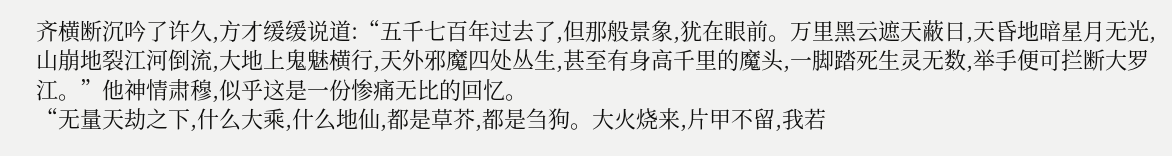齐横断沉吟了许久,方才缓缓说道:“五千七百年过去了,但那般景象,犹在眼前。万里黑云遮天蔽日,天昏地暗星月无光,山崩地裂江河倒流,大地上鬼魅横行,天外邪魔四处丛生,甚至有身高千里的魔头,一脚踏死生灵无数,举手便可拦断大罗江。”他神情肃穆,似乎这是一份惨痛无比的回忆。
“无量天劫之下,什么大乘,什么地仙,都是草芥,都是刍狗。大火烧来,片甲不留,我若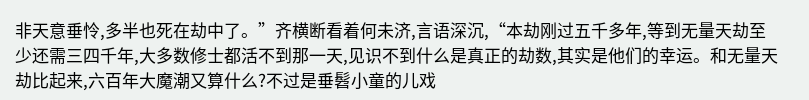非天意垂怜,多半也死在劫中了。”齐横断看着何未济,言语深沉,“本劫刚过五千多年,等到无量天劫至少还需三四千年,大多数修士都活不到那一天,见识不到什么是真正的劫数,其实是他们的幸运。和无量天劫比起来,六百年大魔潮又算什么?不过是垂髫小童的儿戏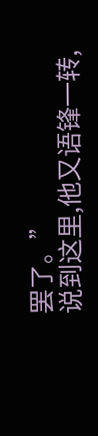罢了。”
说到这里,他又语锋一转,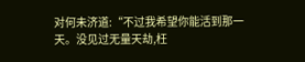对何未济道:“不过我希望你能活到那一天。没见过无量天劫,枉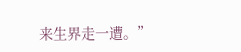来生界走一遭。”